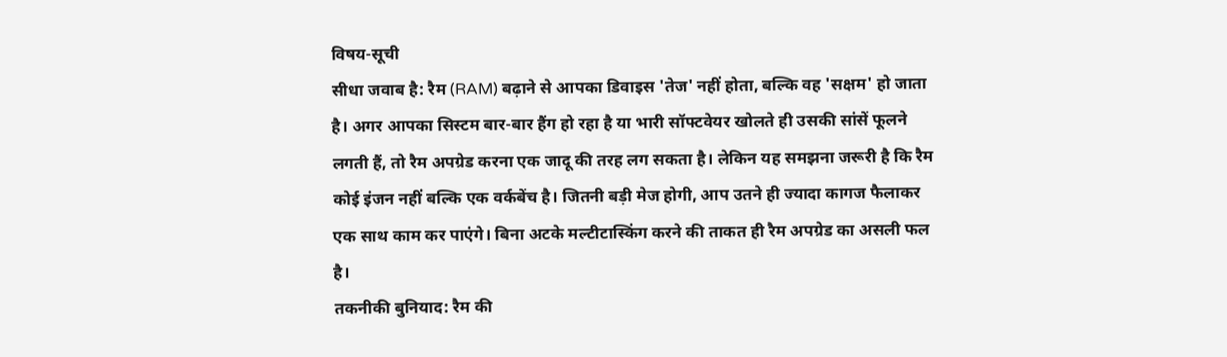विषय-सूची
सीधा जवाब है: रैम (RAM) बढ़ाने से आपका डिवाइस 'तेज' नहीं होता, बल्कि वह 'सक्षम' हो जाता है। अगर आपका सिस्टम बार-बार हैंग हो रहा है या भारी सॉफ्टवेयर खोलते ही उसकी सांसें फूलने लगती हैं, तो रैम अपग्रेड करना एक जादू की तरह लग सकता है। लेकिन यह समझना जरूरी है कि रैम कोई इंजन नहीं बल्कि एक वर्कबेंच है। जितनी बड़ी मेज होगी, आप उतने ही ज्यादा कागज फैलाकर एक साथ काम कर पाएंगे। बिना अटके मल्टीटास्किंग करने की ताकत ही रैम अपग्रेड का असली फल है।
तकनीकी बुनियाद: रैम की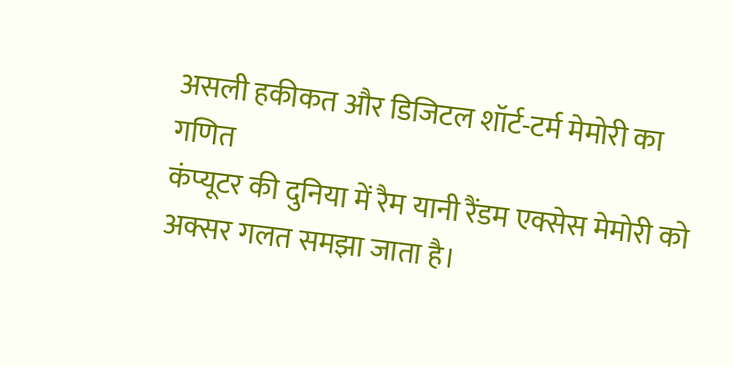असली हकीकत और डिजिटल शॉर्ट-टर्म मेमोरी का गणित
कंप्यूटर की दुनिया में रैम यानी रैंडम एक्सेस मेमोरी को अक्सर गलत समझा जाता है।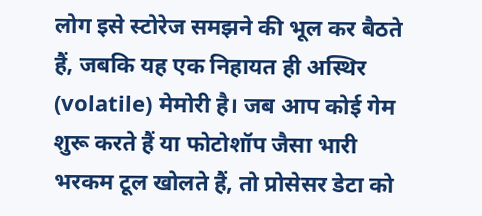लोग इसे स्टोरेज समझने की भूल कर बैठते हैं, जबकि यह एक निहायत ही अस्थिर (volatile) मेमोरी है। जब आप कोई गेम शुरू करते हैं या फोटोशॉप जैसा भारी भरकम टूल खोलते हैं, तो प्रोसेसर डेटा को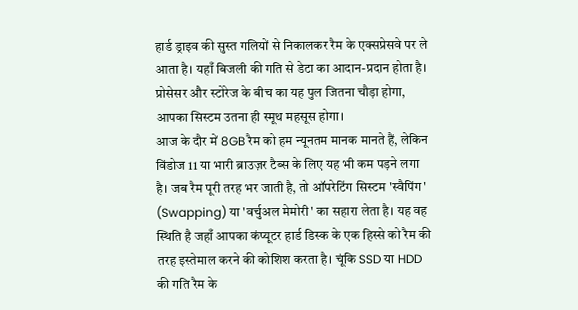हार्ड ड्राइव की सुस्त गलियों से निकालकर रैम के एक्सप्रेसवे पर ले आता है। यहाँ बिजली की गति से डेटा का आदान-प्रदान होता है। प्रोसेसर और स्टोरेज के बीच का यह पुल जितना चौड़ा होगा, आपका सिस्टम उतना ही स्मूथ महसूस होगा।
आज के दौर में 8GB रैम को हम न्यूनतम मानक मानते हैं, लेकिन विंडोज 11 या भारी ब्राउज़र टैब्स के लिए यह भी कम पड़ने लगा है। जब रैम पूरी तरह भर जाती है, तो ऑपरेटिंग सिस्टम 'स्वैपिंग' (Swapping) या 'वर्चुअल मेमोरी' का सहारा लेता है। यह वह स्थिति है जहाँ आपका कंप्यूटर हार्ड डिस्क के एक हिस्से को रैम की तरह इस्तेमाल करने की कोशिश करता है। चूंकि SSD या HDD की गति रैम के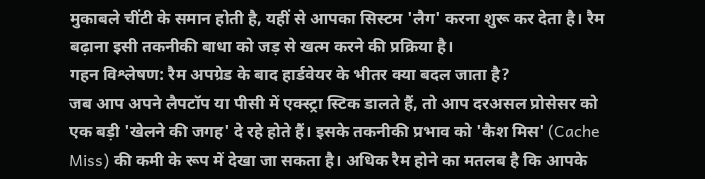मुकाबले चींटी के समान होती है, यहीं से आपका सिस्टम 'लैग' करना शुरू कर देता है। रैम बढ़ाना इसी तकनीकी बाधा को जड़ से खत्म करने की प्रक्रिया है।
गहन विश्लेषण: रैम अपग्रेड के बाद हार्डवेयर के भीतर क्या बदल जाता है?
जब आप अपने लैपटॉप या पीसी में एक्स्ट्रा स्टिक डालते हैं, तो आप दरअसल प्रोसेसर को एक बड़ी 'खेलने की जगह' दे रहे होते हैं। इसके तकनीकी प्रभाव को 'कैश मिस' (Cache Miss) की कमी के रूप में देखा जा सकता है। अधिक रैम होने का मतलब है कि आपके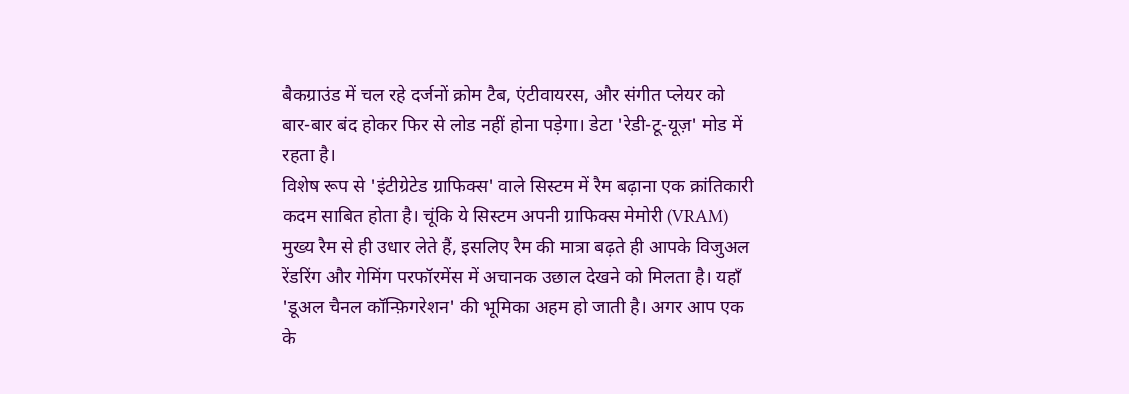बैकग्राउंड में चल रहे दर्जनों क्रोम टैब, एंटीवायरस, और संगीत प्लेयर को बार-बार बंद होकर फिर से लोड नहीं होना पड़ेगा। डेटा 'रेडी-टू-यूज़' मोड में रहता है।
विशेष रूप से 'इंटीग्रेटेड ग्राफिक्स' वाले सिस्टम में रैम बढ़ाना एक क्रांतिकारी कदम साबित होता है। चूंकि ये सिस्टम अपनी ग्राफिक्स मेमोरी (VRAM) मुख्य रैम से ही उधार लेते हैं, इसलिए रैम की मात्रा बढ़ते ही आपके विजुअल रेंडरिंग और गेमिंग परफॉरमेंस में अचानक उछाल देखने को मिलता है। यहाँ 'डूअल चैनल कॉन्फ़िगरेशन' की भूमिका अहम हो जाती है। अगर आप एक के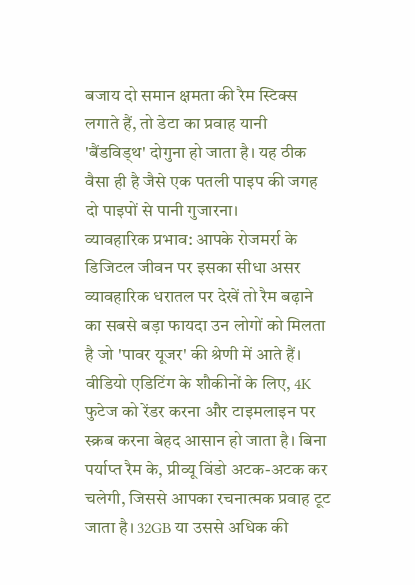बजाय दो समान क्षमता की रैम स्टिक्स लगाते हैं, तो डेटा का प्रवाह यानी 'बैंडविड्थ' दोगुना हो जाता है। यह ठीक वैसा ही है जैसे एक पतली पाइप की जगह दो पाइपों से पानी गुजारना।
व्यावहारिक प्रभाव: आपके रोजमर्रा के डिजिटल जीवन पर इसका सीधा असर
व्यावहारिक धरातल पर देखें तो रैम बढ़ाने का सबसे बड़ा फायदा उन लोगों को मिलता है जो 'पावर यूजर' की श्रेणी में आते हैं। वीडियो एडिटिंग के शौकीनों के लिए, 4K फुटेज को रेंडर करना और टाइमलाइन पर स्क्रब करना बेहद आसान हो जाता है। बिना पर्याप्त रैम के, प्रीव्यू विंडो अटक-अटक कर चलेगी, जिससे आपका रचनात्मक प्रवाह टूट जाता है। 32GB या उससे अधिक की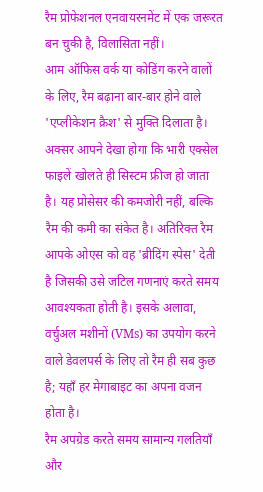रैम प्रोफेशनल एनवायरनमेंट में एक जरूरत बन चुकी है, विलासिता नहीं।
आम ऑफिस वर्क या कोडिंग करने वालों के लिए, रैम बढ़ाना बार-बार होने वाले 'एप्लीकेशन क्रैश' से मुक्ति दिलाता है। अक्सर आपने देखा होगा कि भारी एक्सेल फाइलें खोलते ही सिस्टम फ्रीज हो जाता है। यह प्रोसेसर की कमजोरी नहीं, बल्कि रैम की कमी का संकेत है। अतिरिक्त रैम आपके ओएस को वह 'ब्रीदिंग स्पेस' देती है जिसकी उसे जटिल गणनाएं करते समय आवश्यकता होती है। इसके अलावा, वर्चुअल मशीनों (VMs) का उपयोग करने वाले डेवलपर्स के लिए तो रैम ही सब कुछ है; यहाँ हर मेगाबाइट का अपना वजन होता है।
रैम अपग्रेड करते समय सामान्य गलतियाँ और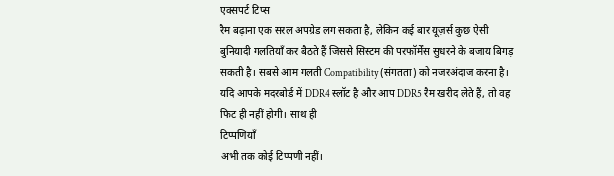एक्सपर्ट टिप्स
रैम बढ़ाना एक सरल अपग्रेड लग सकता है, लेकिन कई बार यूज़र्स कुछ ऐसी बुनियादी गलतियाँ कर बैठते हैं जिससे सिस्टम की परफॉर्मेंस सुधरने के बजाय बिगड़ सकती है। सबसे आम गलती Compatibility (संगतता) को नजरअंदाज करना है। यदि आपके मदरबोर्ड में DDR4 स्लॉट है और आप DDR5 रैम खरीद लेते हैं, तो वह फिट ही नहीं होगी। साथ ही
टिप्पणियाँ
अभी तक कोई टिप्पणी नहीं।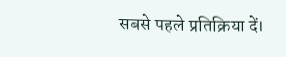सबसे पहले प्रतिक्रिया दें।